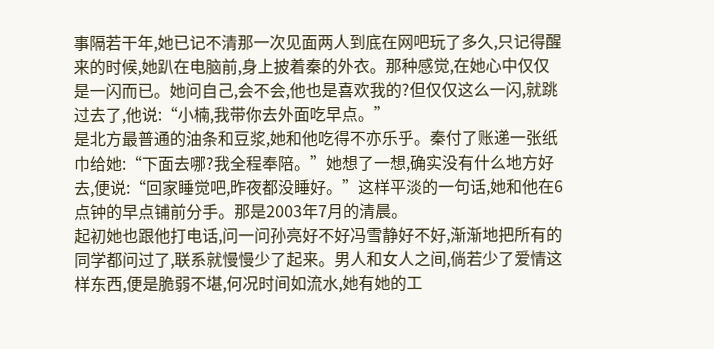事隔若干年,她已记不清那一次见面两人到底在网吧玩了多久,只记得醒来的时候,她趴在电脑前,身上披着秦的外衣。那种感觉,在她心中仅仅是一闪而已。她问自己,会不会,他也是喜欢我的?但仅仅这么一闪,就跳过去了,他说:“小楠,我带你去外面吃早点。”
是北方最普通的油条和豆浆,她和他吃得不亦乐乎。秦付了账递一张纸巾给她:“下面去哪?我全程奉陪。”她想了一想,确实没有什么地方好去,便说:“回家睡觉吧,昨夜都没睡好。”这样平淡的一句话,她和他在6点钟的早点铺前分手。那是2003年7月的清晨。
起初她也跟他打电话,问一问孙亮好不好冯雪静好不好,渐渐地把所有的同学都问过了,联系就慢慢少了起来。男人和女人之间,倘若少了爱情这样东西,便是脆弱不堪,何况时间如流水,她有她的工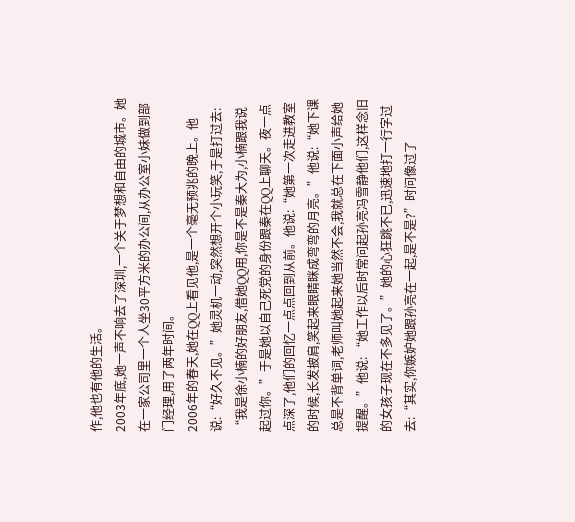作,他也有他的生活。
2003年底,她一声不响去了深圳,一个关于梦想和自由的城市。她在一家公司里一个人坐30平方米的办公间,从办公室小妹做到部门经理,用了两年时间。
2006年的春天,她在QQ上看见他,是一个毫无预兆的晚上。他说:“好久不见。”她灵机一动,突然想开个小玩笑,于是打过去: “我是徐小楠的好朋友,借她QQ用,你是不是秦大为,小楠跟我说起过你。”于是她以自己死党的身份跟秦在QQ上聊天。夜一点点深了,他们的回忆一点点回到从前。他说:“她第一次走进教室的时候,长发披肩,笑起来眼睛眯成弯弯的月亮。”他说:“她下课总是不背单词,老师叫她起来她当然不会,我就总在下面小声给她提醒。”他说: “她工作以后时常问起孙亮冯雪静他们,这样念旧的女孩子现在不多见了。”她的心狂跳不已,迅速地打一行字过去:“其实,你嫉妒她跟孙亮在一起,是不是?”时问像过了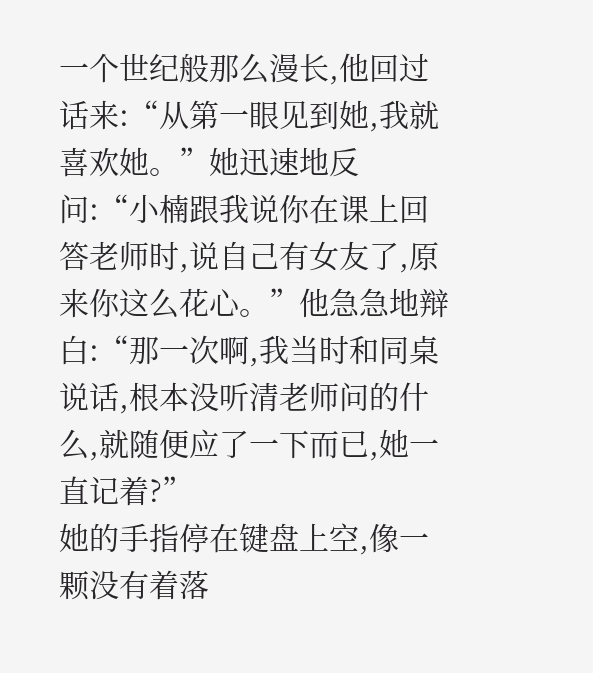一个世纪般那么漫长,他回过话来:“从第一眼见到她,我就喜欢她。”她迅速地反问:“小楠跟我说你在课上回答老师时,说自己有女友了,原来你这么花心。”他急急地辩白:“那一次啊,我当时和同桌说话,根本没听清老师问的什么,就随便应了一下而已,她一直记着?”
她的手指停在键盘上空,像一颗没有着落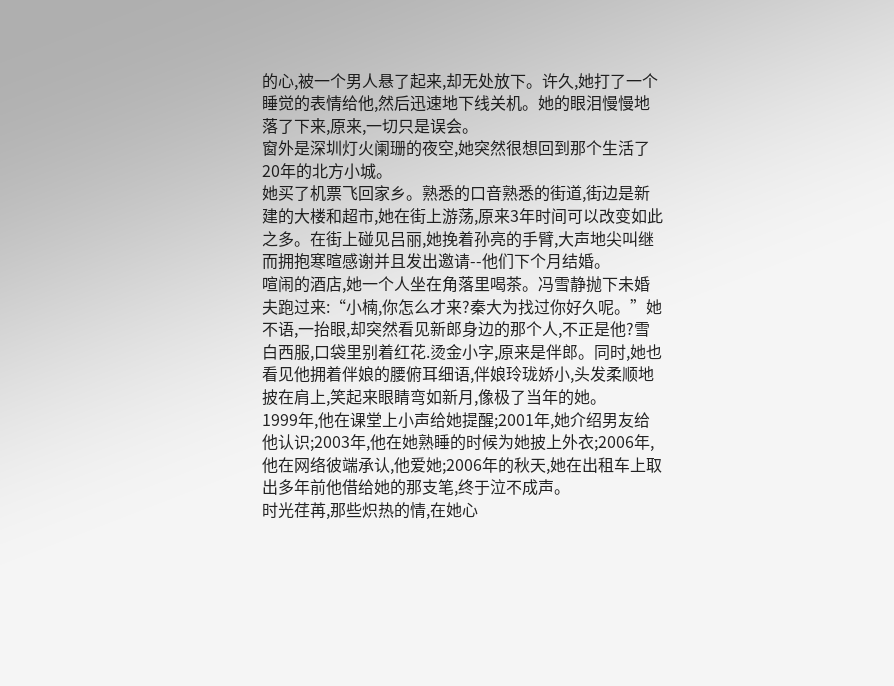的心,被一个男人悬了起来,却无处放下。许久,她打了一个睡觉的表情给他,然后迅速地下线关机。她的眼泪慢慢地落了下来,原来,一切只是误会。
窗外是深圳灯火阑珊的夜空,她突然很想回到那个生活了20年的北方小城。
她买了机票飞回家乡。熟悉的口音熟悉的街道,街边是新建的大楼和超市,她在街上游荡,原来3年时间可以改变如此之多。在街上碰见吕丽,她挽着孙亮的手臂,大声地尖叫继而拥抱寒暄感谢并且发出邀请--他们下个月结婚。
喧闹的酒店,她一个人坐在角落里喝茶。冯雪静抛下未婚夫跑过来:“小楠,你怎么才来?秦大为找过你好久呢。”她不语,一抬眼,却突然看见新郎身边的那个人,不正是他?雪白西服,口袋里别着红花.烫金小字,原来是伴郎。同时,她也看见他拥着伴娘的腰俯耳细语,伴娘玲珑娇小,头发柔顺地披在肩上,笑起来眼睛弯如新月,像极了当年的她。
1999年,他在课堂上小声给她提醒;2001年,她介绍男友给他认识;2003年,他在她熟睡的时候为她披上外衣;2006年,他在网络彼端承认,他爱她;2006年的秋天,她在出租车上取出多年前他借给她的那支笔,终于泣不成声。
时光荏苒,那些炽热的情,在她心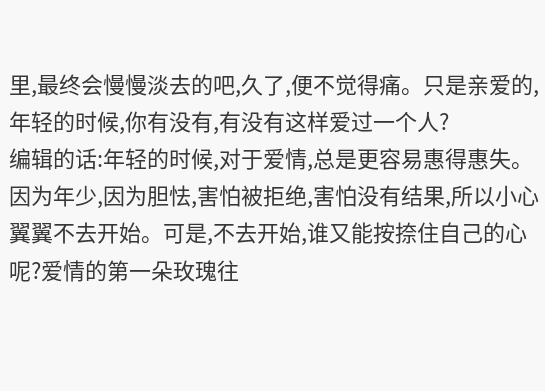里,最终会慢慢淡去的吧,久了,便不觉得痛。只是亲爱的,年轻的时候,你有没有,有没有这样爱过一个人?
编辑的话:年轻的时候,对于爱情,总是更容易惠得惠失。因为年少,因为胆怯,害怕被拒绝,害怕没有结果,所以小心翼翼不去开始。可是,不去开始,谁又能按捺住自己的心呢?爱情的第一朵玫瑰往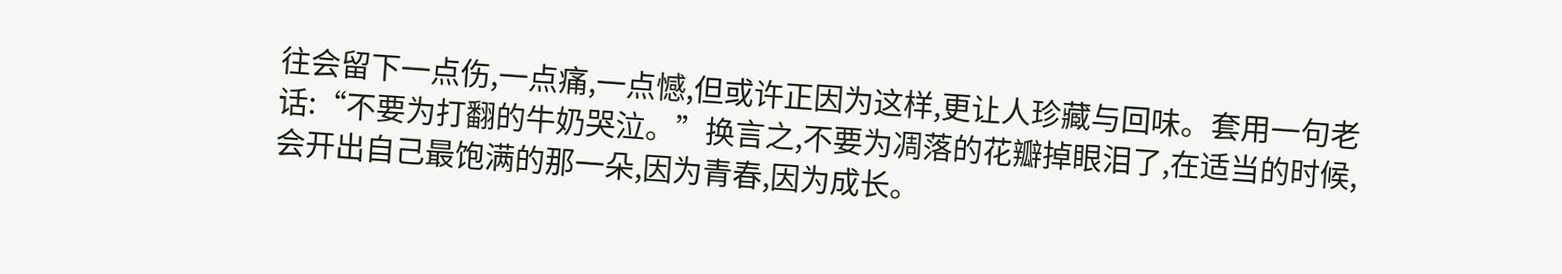往会留下一点伤,一点痛,一点憾,但或许正因为这样,更让人珍藏与回味。套用一句老话:“不要为打翻的牛奶哭泣。”换言之,不要为凋落的花瓣掉眼泪了,在适当的时候,会开出自己最饱满的那一朵,因为青春,因为成长。